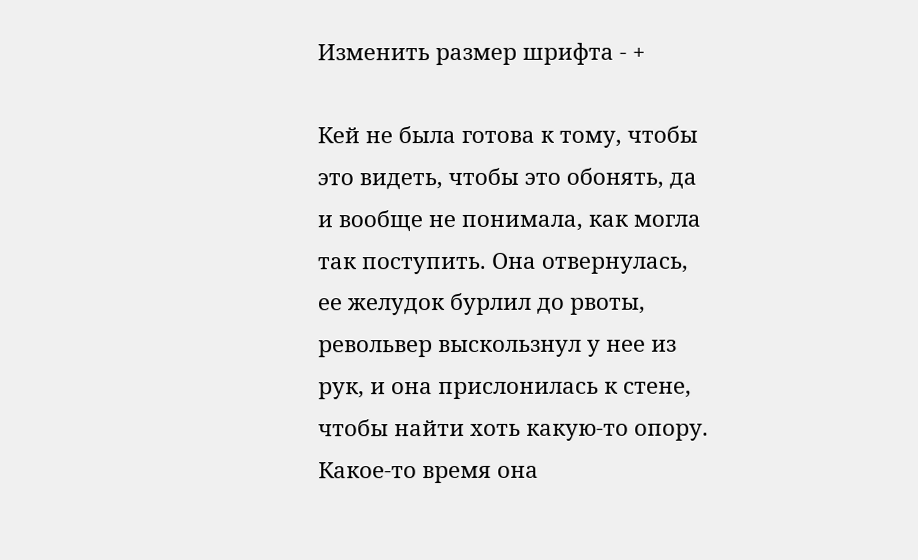Изменить размер шрифта - +

Кей не была готова к тому, чтобы это видеть, чтобы это обонять, да и вообще не понимала, как могла так поступить. Она отвернулась, ее желудок бурлил до рвоты, револьвер выскользнул у нее из рук, и она прислонилась к стене, чтобы найти хоть какую-то опору. Какое-то время она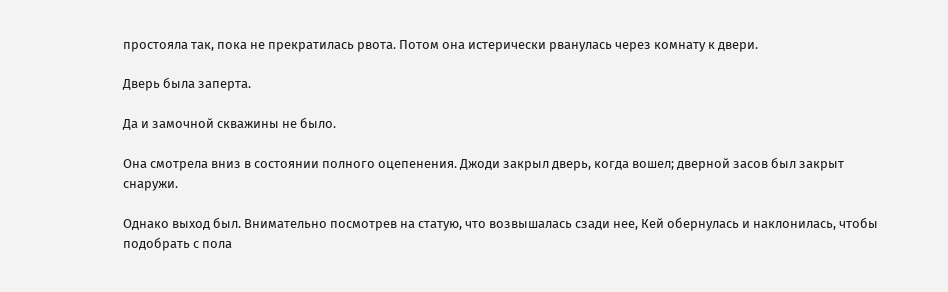простояла так, пока не прекратилась рвота. Потом она истерически рванулась через комнату к двери.

Дверь была заперта.

Да и замочной скважины не было.

Она смотрела вниз в состоянии полного оцепенения. Джоди закрыл дверь, когда вошел; дверной засов был закрыт снаружи.

Однако выход был. Внимательно посмотрев на статую, что возвышалась сзади нее, Кей обернулась и наклонилась, чтобы подобрать с пола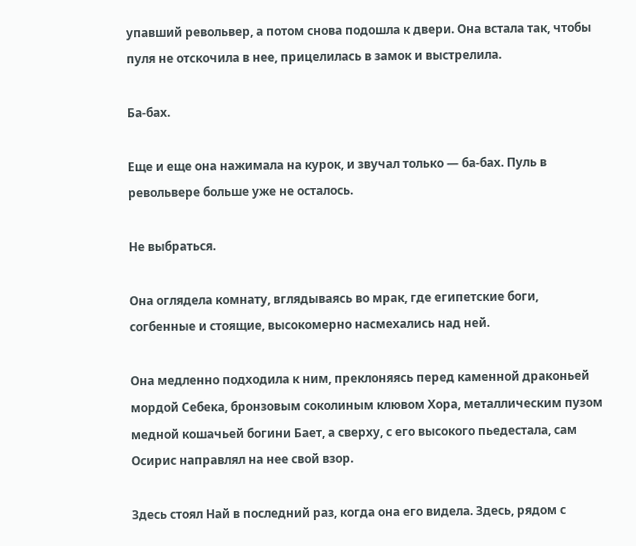упавший револьвер, а потом снова подошла к двери. Она встала так, чтобы пуля не отскочила в нее, прицелилась в замок и выстрелила.

Ба-бах.

Еще и еще она нажимала на курок, и звучал только — ба-бах. Пуль в револьвере больше уже не осталось.

Не выбраться.

Она оглядела комнату, вглядываясь во мрак, где египетские боги, согбенные и стоящие, высокомерно насмехались над ней.

Она медленно подходила к ним, преклоняясь перед каменной драконьей мордой Себека, бронзовым соколиным клювом Хора, металлическим пузом медной кошачьей богини Бает, а сверху, с его высокого пьедестала, сам Осирис направлял на нее свой взор.

Здесь стоял Най в последний раз, когда она его видела. Здесь, рядом с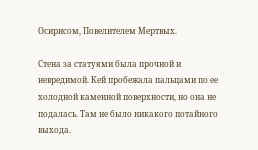Осирисом, Повелителем Мертвых.

Стена за статуями была прочной и невредимой. Кей пробежала пальцами по ее холодной каменной поверхности, но она не подалась. Там не было никакого потайного выхода.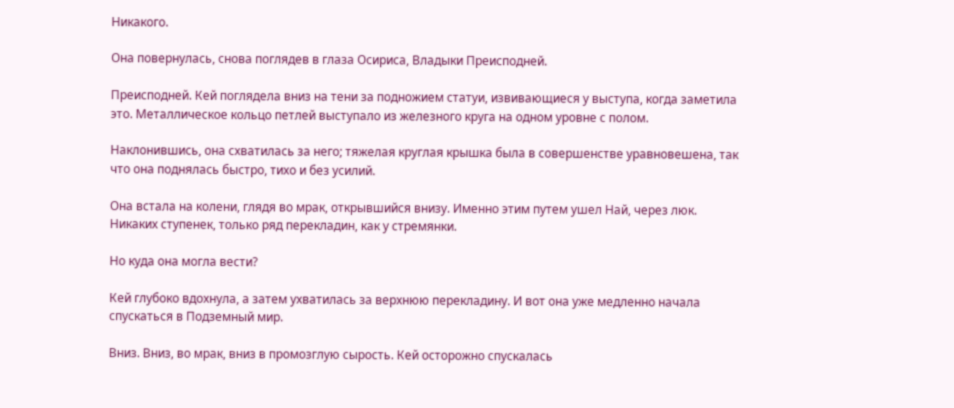Никакого.

Она повернулась, снова поглядев в глаза Осириса, Владыки Преисподней.

Преисподней. Кей поглядела вниз на тени за подножием статуи, извивающиеся у выступа, когда заметила это. Металлическое кольцо петлей выступало из железного круга на одном уровне с полом.

Наклонившись, она схватилась за него; тяжелая круглая крышка была в совершенстве уравновешена, так что она поднялась быстро, тихо и без усилий.

Она встала на колени, глядя во мрак, открывшийся внизу. Именно этим путем ушел Най, через люк. Никаких ступенек, только ряд перекладин, как у стремянки.

Но куда она могла вести?

Кей глубоко вдохнула, а затем ухватилась за верхнюю перекладину. И вот она уже медленно начала спускаться в Подземный мир.

Вниз. Вниз, во мрак, вниз в промозглую сырость. Кей осторожно спускалась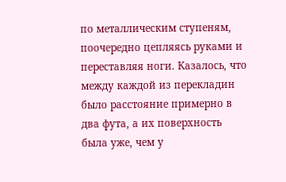по металлическим ступеням, поочередно цепляясь руками и переставляя ноги. Казалось, что между каждой из перекладин было расстояние примерно в два фута, а их поверхность была уже, чем у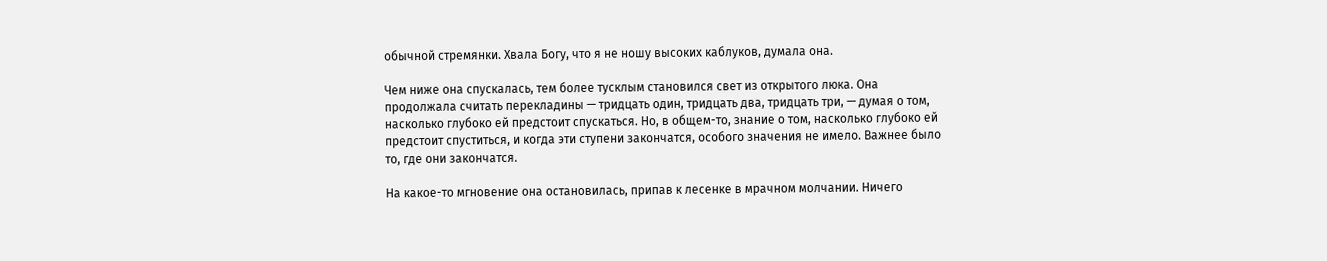обычной стремянки. Хвала Богу, что я не ношу высоких каблуков, думала она.

Чем ниже она спускалась, тем более тусклым становился свет из открытого люка. Она продолжала считать перекладины — тридцать один, тридцать два, тридцать три, — думая о том, насколько глубоко ей предстоит спускаться. Но, в общем-то, знание о том, насколько глубоко ей предстоит спуститься, и когда эти ступени закончатся, особого значения не имело. Важнее было то, где они закончатся.

На какое-то мгновение она остановилась, припав к лесенке в мрачном молчании. Ничего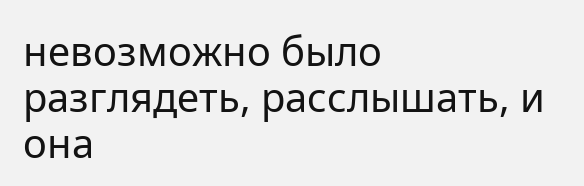невозможно было разглядеть, расслышать, и она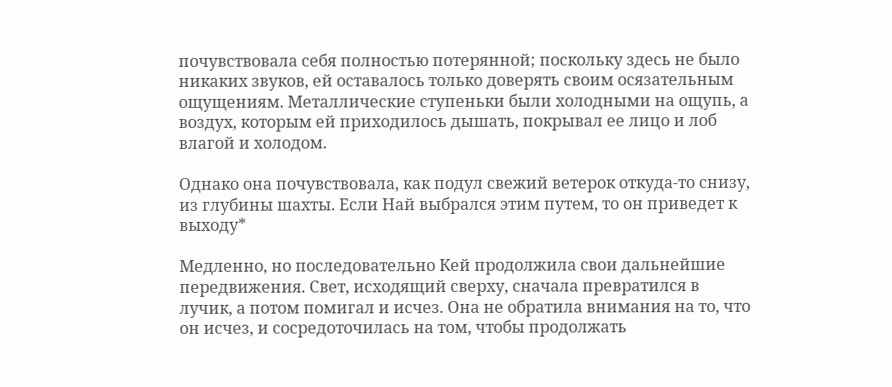почувствовала себя полностью потерянной; поскольку здесь не было никаких звуков, ей оставалось только доверять своим осязательным ощущениям. Металлические ступеньки были холодными на ощупь, а воздух, которым ей приходилось дышать, покрывал ее лицо и лоб влагой и холодом.

Однако она почувствовала, как подул свежий ветерок откуда-то снизу, из глубины шахты. Если Най выбрался этим путем, то он приведет к выходу*

Медленно, но последовательно Кей продолжила свои дальнейшие передвижения. Свет, исходящий сверху, сначала превратился в лучик, а потом помигал и исчез. Она не обратила внимания на то, что он исчез, и сосредоточилась на том, чтобы продолжать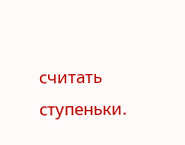считать ступеньки.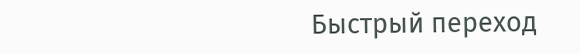Быстрый переход